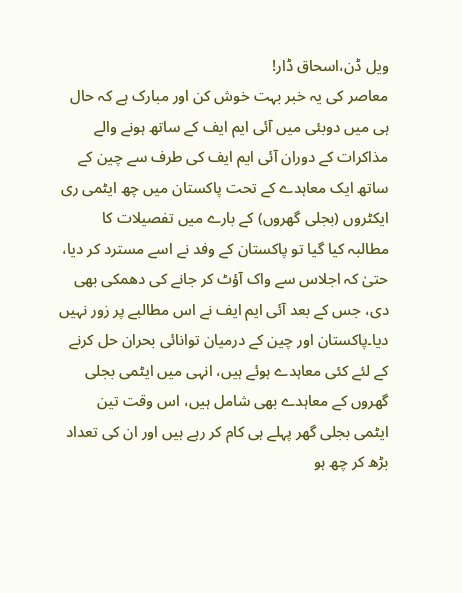ویل ڈن،اسحاق ڈار!
معاصر کی یہ خبر بہت خوش کن اور مبارک ہے کہ حال ہی میں دوبئی میں آئی ایم ایف کے ساتھ ہونے والے مذاکرات کے دوران آئی ایم ایف کی طرف سے چین کے ساتھ ایک معاہدے کے تحت پاکستان میں چھ ایٹمی ری ایکٹروں (بجلی گھروں) کے بارے میں تفصیلات کا مطالبہ کیا گیا تو پاکستان کے وفد نے اسے مسترد کر دیا، حتیٰ کہ اجلاس سے واک آؤٹ کر جانے کی دھمکی بھی دی، جس کے بعد آئی ایم ایف نے اس مطالبے پر زور نہیں دیا۔پاکستان اور چین کے درمیان توانائی بحران حل کرنے کے لئے کئی معاہدے ہوئے ہیں، انہی میں ایٹمی بجلی گھروں کے معاہدے بھی شامل ہیں، اس وقت تین ایٹمی بجلی گھر پہلے ہی کام کر رہے ہیں اور ان کی تعداد بڑھ کر چھ ہو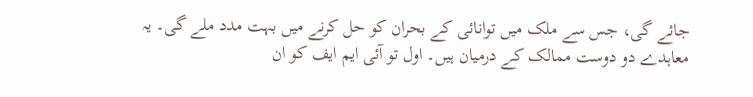جائے گی، جس سے ملک میں توانائی کے بحران کو حل کرنے میں بہت مدد ملے گی۔ یہ معاہدے دو دوست ممالک کے درمیان ہیں۔ اول تو آئی ایم ایف کو ان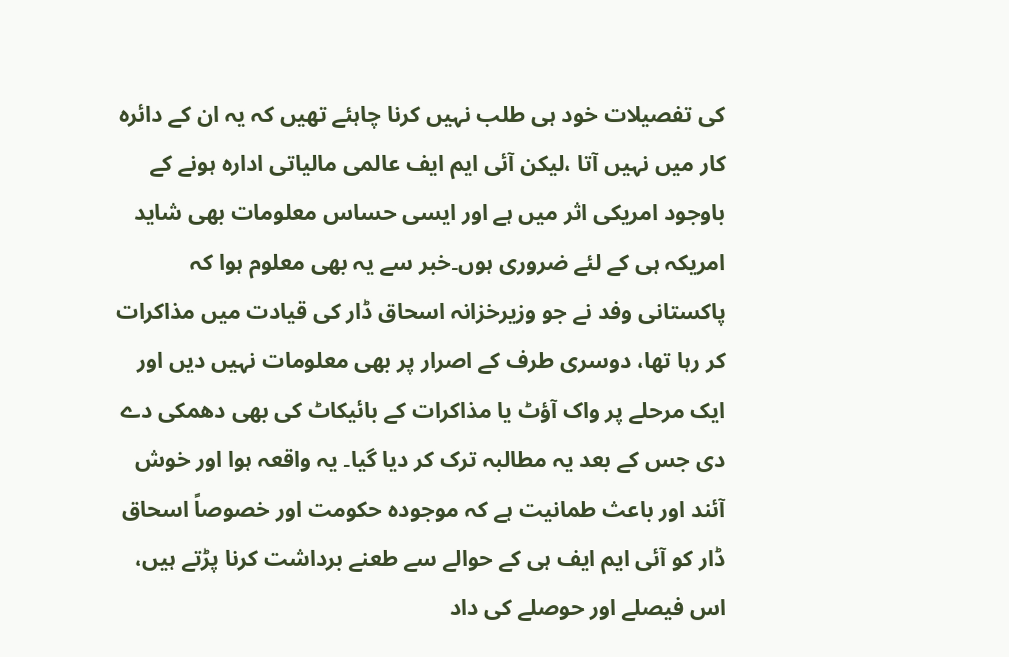کی تفصیلات خود ہی طلب نہیں کرنا چاہئے تھیں کہ یہ ان کے دائرہ کار میں نہیں آتا ،لیکن آئی ایم ایف عالمی مالیاتی ادارہ ہونے کے باوجود امریکی اثر میں ہے اور ایسی حساس معلومات بھی شاید امریکہ ہی کے لئے ضروری ہوں۔خبر سے یہ بھی معلوم ہوا کہ پاکستانی وفد نے جو وزیرخزانہ اسحاق ڈار کی قیادت میں مذاکرات کر رہا تھا، دوسری طرف کے اصرار پر بھی معلومات نہیں دیں اور ایک مرحلے پر واک آؤٹ یا مذاکرات کے بائیکاٹ کی بھی دھمکی دے دی جس کے بعد یہ مطالبہ ترک کر دیا گیا۔ یہ واقعہ ہوا اور خوش آئند اور باعث طمانیت ہے کہ موجودہ حکومت اور خصوصاً اسحاق ڈار کو آئی ایم ایف ہی کے حوالے سے طعنے برداشت کرنا پڑتے ہیں، اس فیصلے اور حوصلے کی داد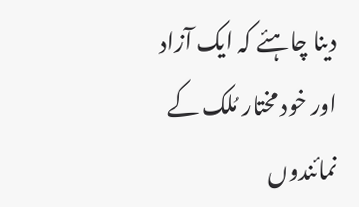دینا چاہئے کہ ایک آزاد اور خود مختار مُلک کے نمائندوں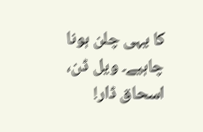کا یہی چلن ہونا چاہیے۔ ویل ڈن، اسحاق ڈار!